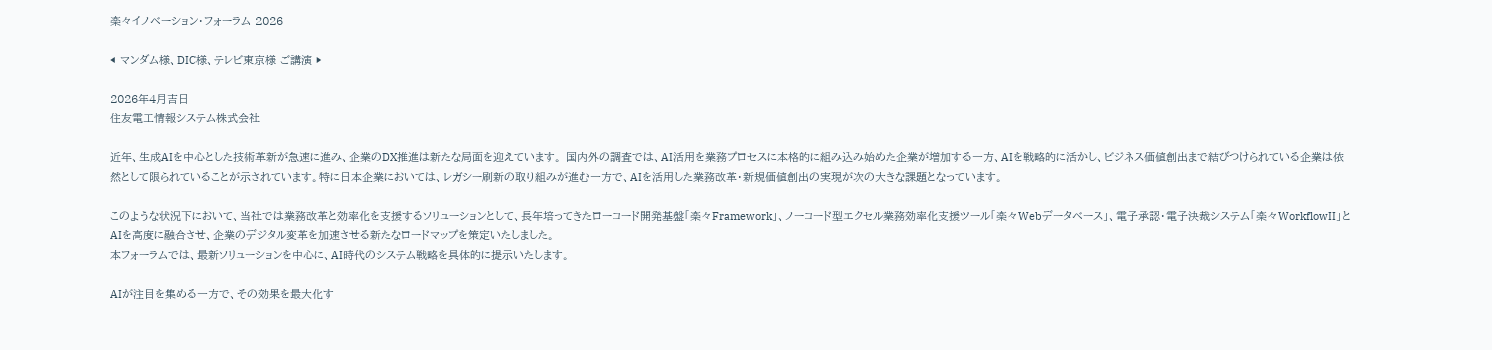楽々イノベーション・フォーラム 2026

◀ マンダム様、DIC様、テレビ東京様 ご講演 ▶

2026年4月吉日
住友電工情報システム株式会社

近年、生成AIを中心とした技術革新が急速に進み、企業のDX推進は新たな局面を迎えています。 国内外の調査では、AI活用を業務プロセスに本格的に組み込み始めた企業が増加する一方、AIを戦略的に活かし、ビジネス価値創出まで結びつけられている企業は依然として限られていることが示されています。特に日本企業においては、レガシー刷新の取り組みが進む一方で、AIを活用した業務改革・新規価値創出の実現が次の大きな課題となっています。

このような状況下において、当社では業務改革と効率化を支援するソリューションとして、長年培ってきたローコード開発基盤「楽々Framework」、ノーコード型エクセル業務効率化支援ツール「楽々Webデータベース」、電子承認・電子決裁システム「楽々WorkflowII」とAIを高度に融合させ、企業のデジタル変革を加速させる新たなロードマップを策定いたしました。
本フォーラムでは、最新ソリューションを中心に、AI時代のシステム戦略を具体的に提示いたします。

AIが注目を集める一方で、その効果を最大化す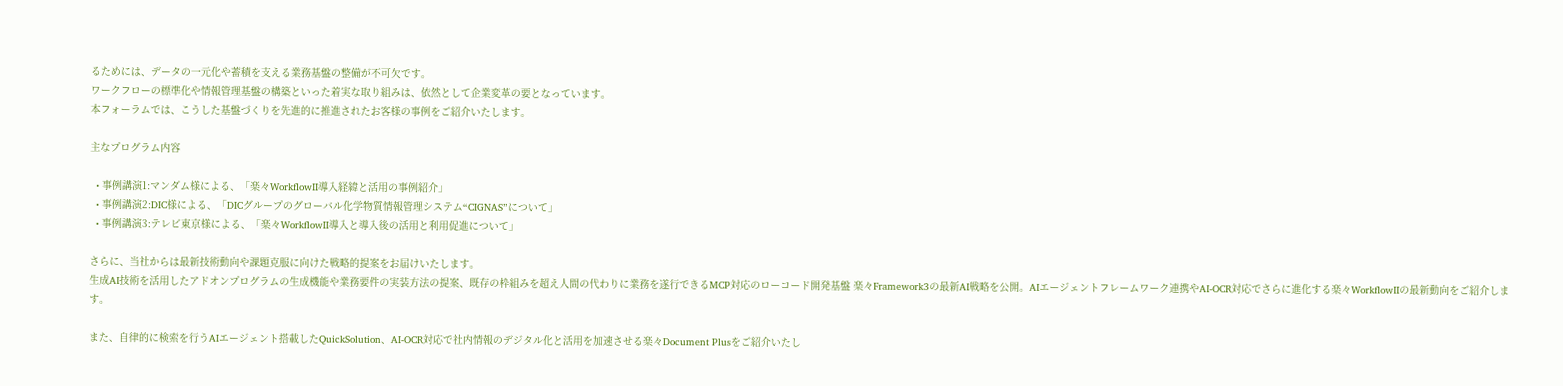るためには、データの一元化や蓄積を支える業務基盤の整備が不可欠です。
ワークフローの標準化や情報管理基盤の構築といった着実な取り組みは、依然として企業変革の要となっています。
本フォーラムでは、こうした基盤づくりを先進的に推進されたお客様の事例をご紹介いたします。

主なプログラム内容

  • 事例講演1:マンダム様による、「楽々WorkflowII導入経緯と活用の事例紹介」
  • 事例講演2:DIC様による、「DICグループのグローバル化学物質情報管理システム“CIGNAS”について」
  • 事例講演3:テレビ東京様による、「楽々WorkflowII導入と導入後の活用と利用促進について」

さらに、当社からは最新技術動向や課題克服に向けた戦略的提案をお届けいたします。
生成AI技術を活用したアドオンプログラムの生成機能や業務要件の実装方法の提案、既存の枠組みを超え人間の代わりに業務を遂行できるMCP対応のローコード開発基盤 楽々Framework3の最新AI戦略を公開。AIエージェントフレームワーク連携やAI-OCR対応でさらに進化する楽々WorkflowIIの最新動向をご紹介します。

また、自律的に検索を行うAIエージェント搭載したQuickSolution、AI-OCR対応で社内情報のデジタル化と活用を加速させる楽々Document Plusをご紹介いたし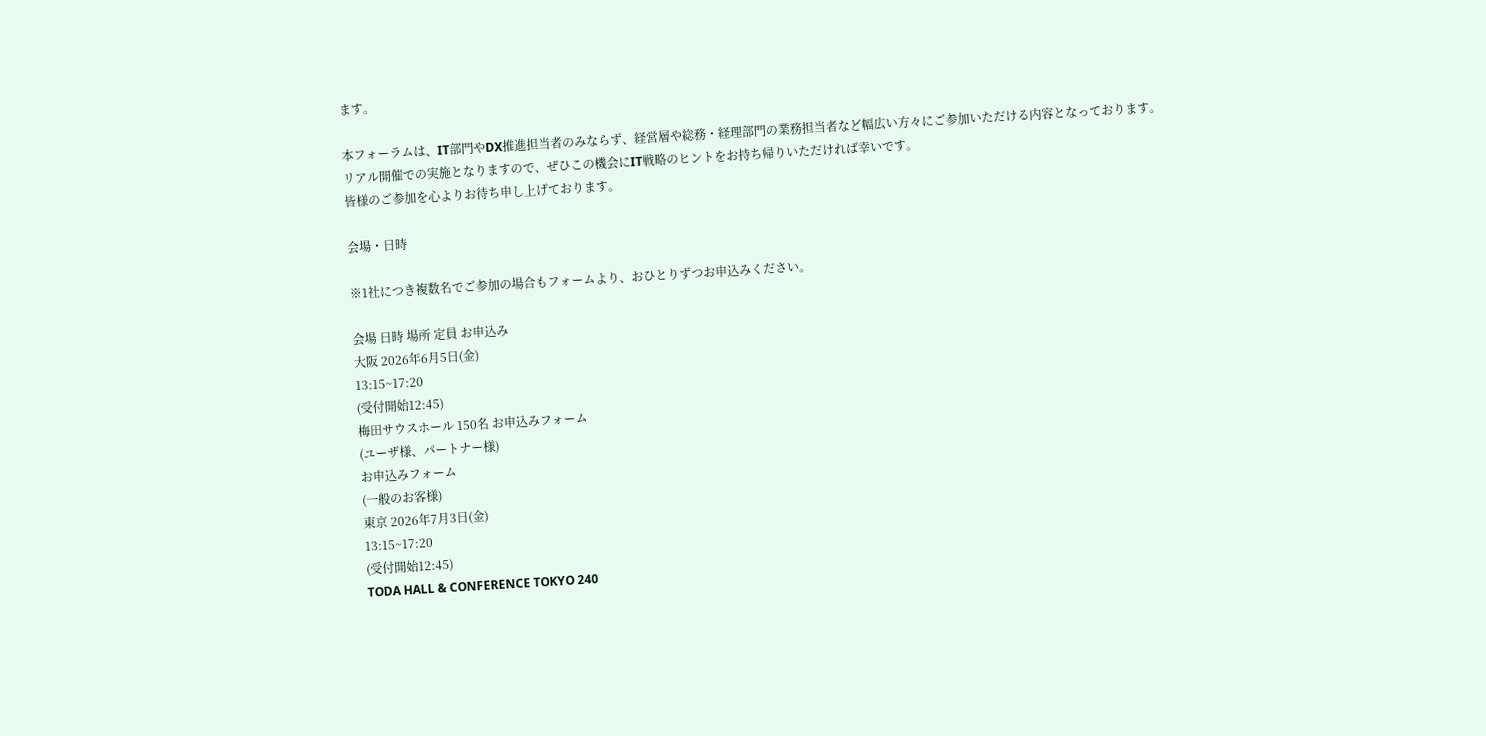ます。

本フォーラムは、IT部門やDX推進担当者のみならず、経営層や総務・経理部門の業務担当者など幅広い方々にご参加いただける内容となっております。
リアル開催での実施となりますので、ぜひこの機会にIT戦略のヒントをお持ち帰りいただければ幸いです。
皆様のご参加を心よりお待ち申し上げております。

会場・日時

※1社につき複数名でご参加の場合もフォームより、おひとりずつお申込みください。

会場 日時 場所 定員 お申込み
大阪 2026年6月5日(金)
13:15~17:20
(受付開始12:45)
梅田サウスホール 150名 お申込みフォーム
(ユーザ様、パートナー様)
お申込みフォーム
(一般のお客様)
東京 2026年7月3日(金)
13:15~17:20
(受付開始12:45)
TODA HALL & CONFERENCE TOKYO 240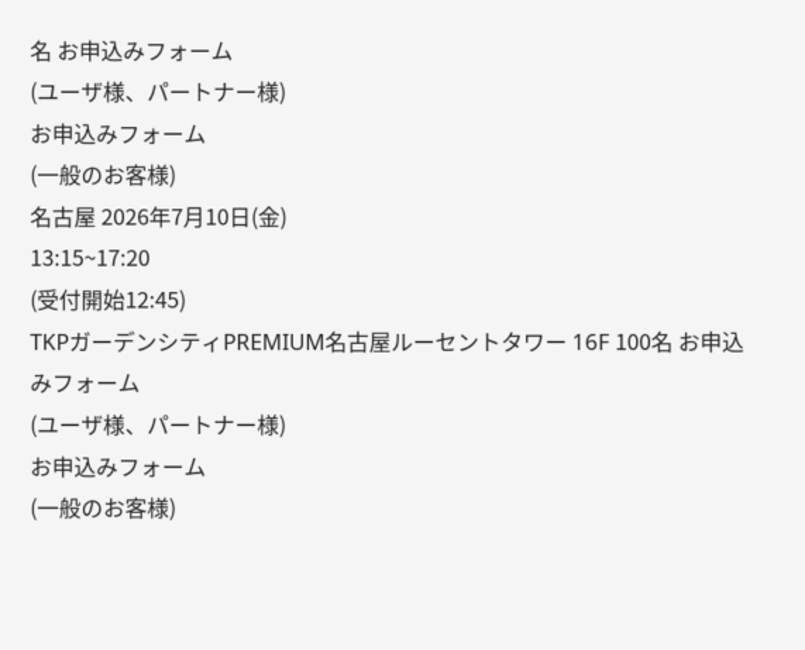名 お申込みフォーム
(ユーザ様、パートナー様)
お申込みフォーム
(一般のお客様)
名古屋 2026年7月10日(金)
13:15~17:20
(受付開始12:45)
TKPガーデンシティPREMIUM名古屋ルーセントタワー 16F 100名 お申込みフォーム
(ユーザ様、パートナー様)
お申込みフォーム
(一般のお客様)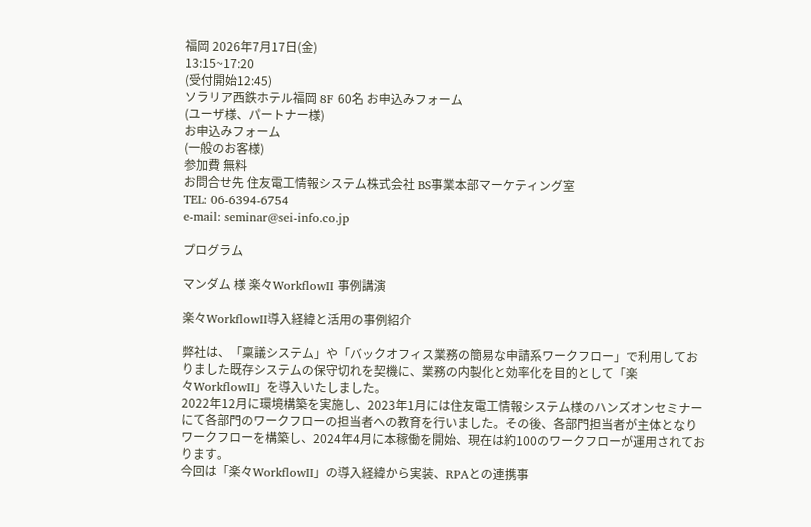福岡 2026年7月17日(金)
13:15~17:20
(受付開始12:45)
ソラリア西鉄ホテル福岡 8F 60名 お申込みフォーム
(ユーザ様、パートナー様)
お申込みフォーム
(一般のお客様)
参加費 無料
お問合せ先 住友電工情報システム株式会社 BS事業本部マーケティング室
TEL: 06-6394-6754
e-mail: seminar@sei-info.co.jp

プログラム

マンダム 様 楽々WorkflowII 事例講演

楽々WorkflowII導入経緯と活用の事例紹介

弊社は、「稟議システム」や「バックオフィス業務の簡易な申請系ワークフロー」で利用しておりました既存システムの保守切れを契機に、業務の内製化と効率化を目的として「楽々WorkflowII」を導入いたしました。
2022年12月に環境構築を実施し、2023年1月には住友電工情報システム様のハンズオンセミナーにて各部門のワークフローの担当者への教育を行いました。その後、各部門担当者が主体となりワークフローを構築し、2024年4月に本稼働を開始、現在は約100のワークフローが運用されております。
今回は「楽々WorkflowII」の導入経緯から実装、RPAとの連携事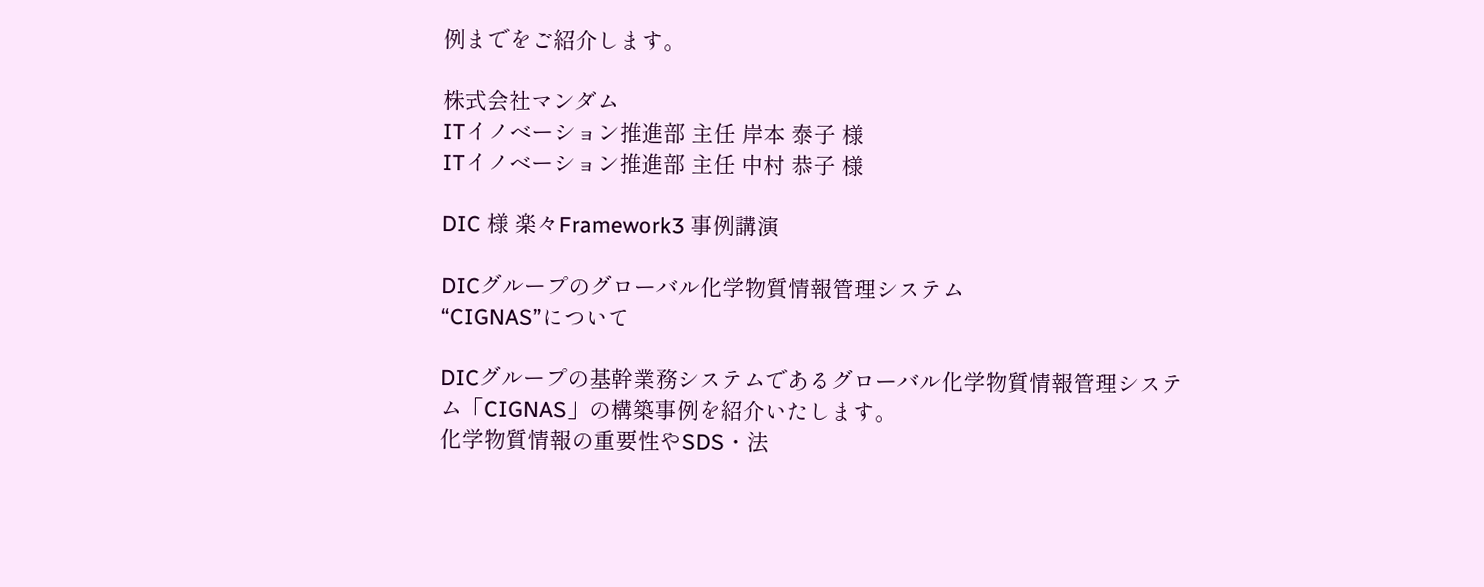例までをご紹介します。

株式会社マンダム
ITイノベーション推進部 主任 岸本 泰子 様
ITイノベーション推進部 主任 中村 恭子 様

DIC 様 楽々Framework3 事例講演

DICグループのグローバル化学物質情報管理システム
“CIGNAS”について

DICグループの基幹業務システムであるグローバル化学物質情報管理システム「CIGNAS」の構築事例を紹介いたします。
化学物質情報の重要性やSDS・法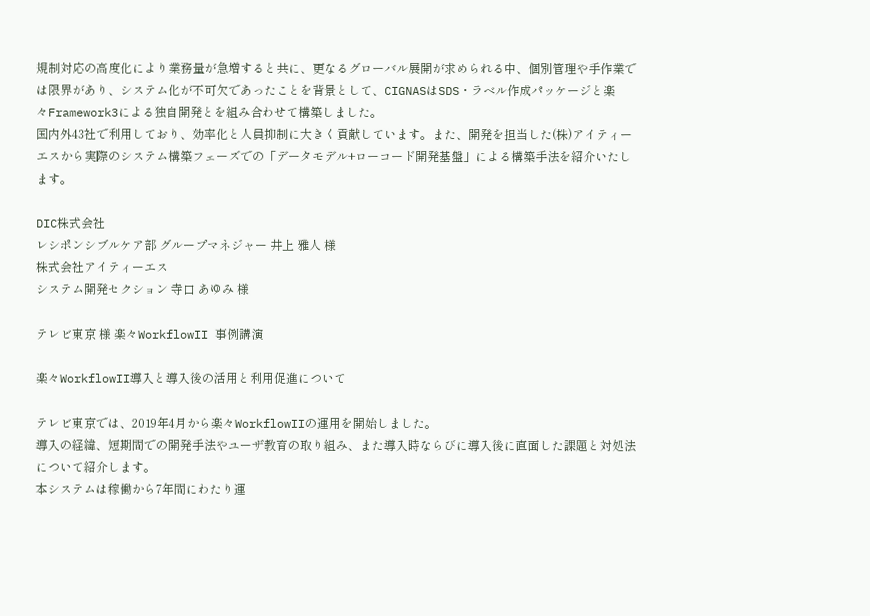規制対応の高度化により業務量が急増すると共に、更なるグローバル展開が求められる中、個別管理や手作業では限界があり、システム化が不可欠であったことを背景として、CIGNASはSDS・ラベル作成パッケージと楽々Framework3による独自開発とを組み合わせて構築しました。
国内外43社で利用しており、効率化と人員抑制に大きく貢献しています。また、開発を担当した(株)アイティーエスから実際のシステム構築フェーズでの「データモデル+ローコード開発基盤」による構築手法を紹介いたします。

DIC株式会社
レシポンシブルケア部 グループマネジャー 井上 雅人 様
株式会社アイティーエス
システム開発セクション 寺口 あゆみ 様

テレビ東京 様 楽々WorkflowII 事例講演

楽々WorkflowII導入と導入後の活用と利用促進について

テレビ東京では、2019年4月から楽々WorkflowIIの運用を開始しました。
導入の経緯、短期間での開発手法やユーザ教育の取り組み、また導入時ならびに導入後に直面した課題と対処法について紹介します。
本システムは稼働から7年間にわたり運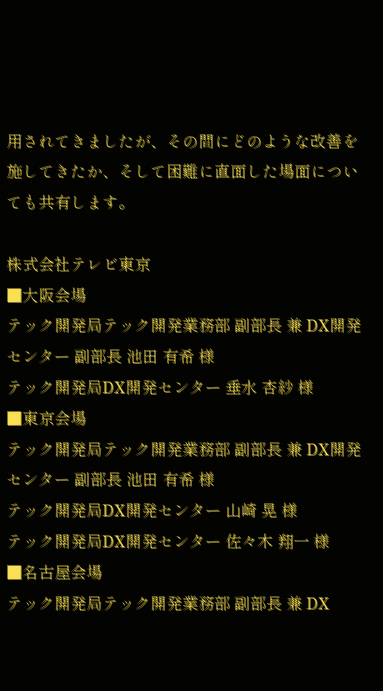用されてきましたが、その間にどのような改善を施してきたか、そして困難に直面した場面についても共有します。

株式会社テレビ東京
■大阪会場
テック開発局テック開発業務部 副部長 兼 DX開発センター 副部長 池田 有希 様
テック開発局DX開発センター 垂水 杏紗 様
■東京会場
テック開発局テック開発業務部 副部長 兼 DX開発センター 副部長 池田 有希 様
テック開発局DX開発センター 山崎 晃 様
テック開発局DX開発センター 佐々木 翔一 様
■名古屋会場
テック開発局テック開発業務部 副部長 兼 DX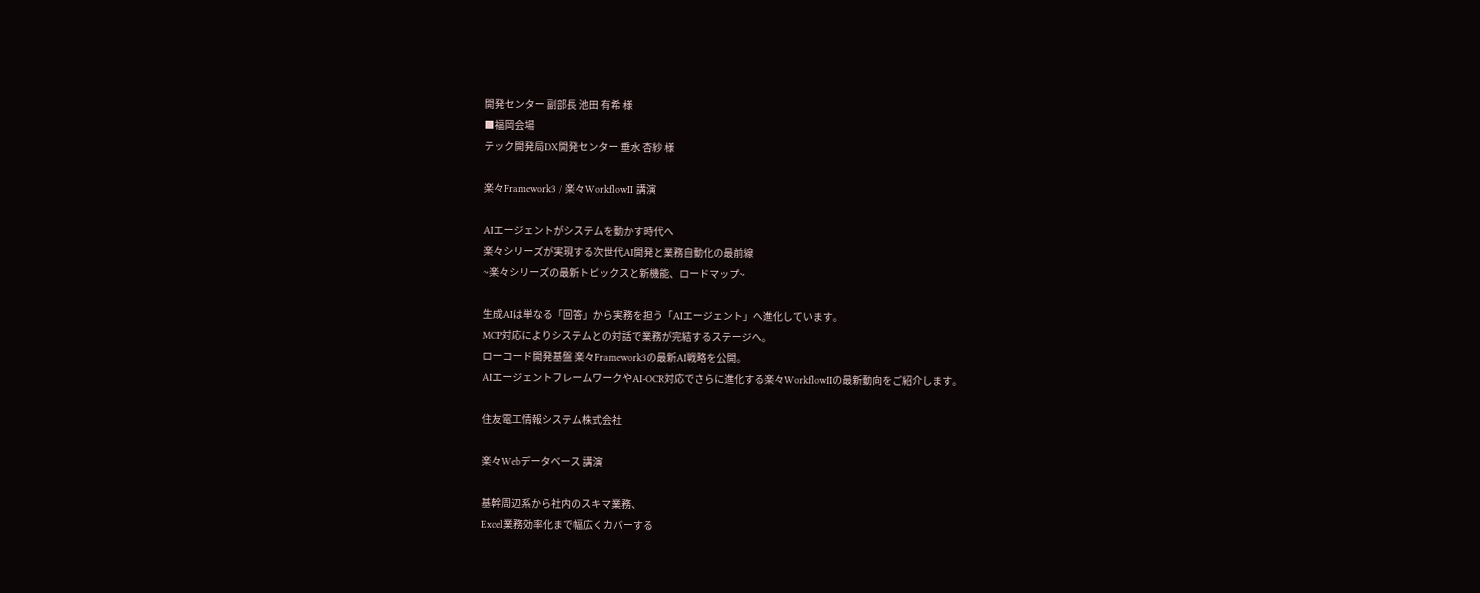開発センター 副部長 池田 有希 様
■福岡会場
テック開発局DX開発センター 垂水 杏紗 様

楽々Framework3 / 楽々WorkflowII 講演

AIエージェントがシステムを動かす時代へ
楽々シリーズが実現する次世代AI開発と業務自動化の最前線
~楽々シリーズの最新トピックスと新機能、ロードマップ~

生成AIは単なる「回答」から実務を担う「AIエージェント」へ進化しています。
MCP対応によりシステムとの対話で業務が完結するステージへ。
ローコード開発基盤 楽々Framework3の最新AI戦略を公開。
AIエージェントフレームワークやAI-OCR対応でさらに進化する楽々WorkflowIIの最新動向をご紹介します。

住友電工情報システム株式会社

楽々Webデータベース 講演

基幹周辺系から社内のスキマ業務、
Excel業務効率化まで幅広くカバーする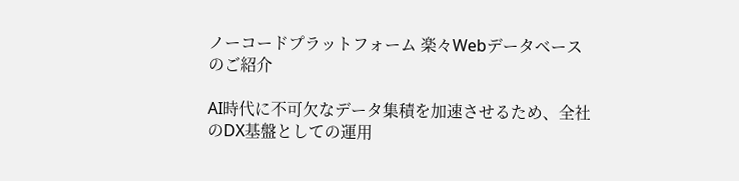ノーコードプラットフォーム 楽々Webデータベース のご紹介

AI時代に不可欠なデータ集積を加速させるため、全社のDX基盤としての運用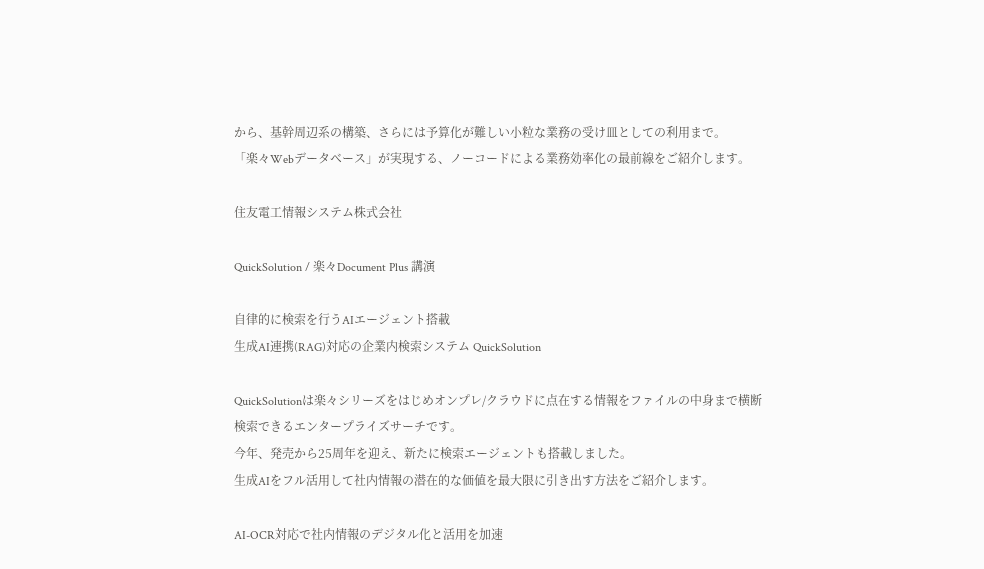から、基幹周辺系の構築、さらには予算化が難しい小粒な業務の受け皿としての利用まで。
「楽々Webデータベース」が実現する、ノーコードによる業務効率化の最前線をご紹介します。

住友電工情報システム株式会社

QuickSolution / 楽々Document Plus 講演

自律的に検索を行うAIエージェント搭載
生成AI連携(RAG)対応の企業内検索システム QuickSolution

QuickSolutionは楽々シリーズをはじめオンプレ/クラウドに点在する情報をファイルの中身まで横断検索できるエンタープライズサーチです。
今年、発売から25周年を迎え、新たに検索エージェントも搭載しました。
生成AIをフル活用して社内情報の潜在的な価値を最大限に引き出す方法をご紹介します。

AI-OCR対応で社内情報のデジタル化と活用を加速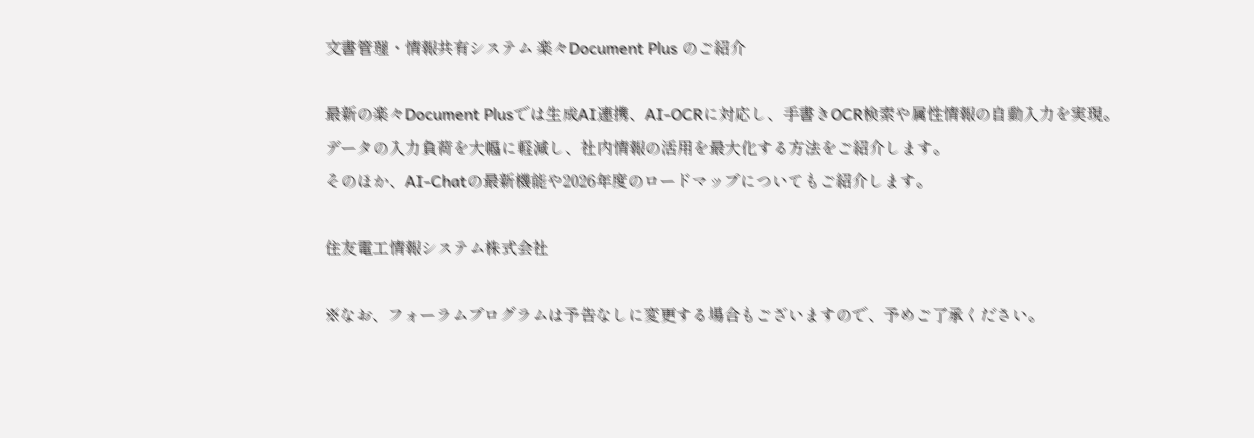文書管理・情報共有システム 楽々Document Plus のご紹介

最新の楽々Document Plusでは生成AI連携、AI-OCRに対応し、手書きOCR検索や属性情報の自動入力を実現。データの入力負荷を大幅に軽減し、社内情報の活用を最大化する方法をご紹介します。
そのほか、AI-Chatの最新機能や2026年度のロードマップについてもご紹介します。

住友電工情報システム株式会社

※なお、フォーラムプログラムは予告なしに変更する場合もございますので、予めご了承ください。